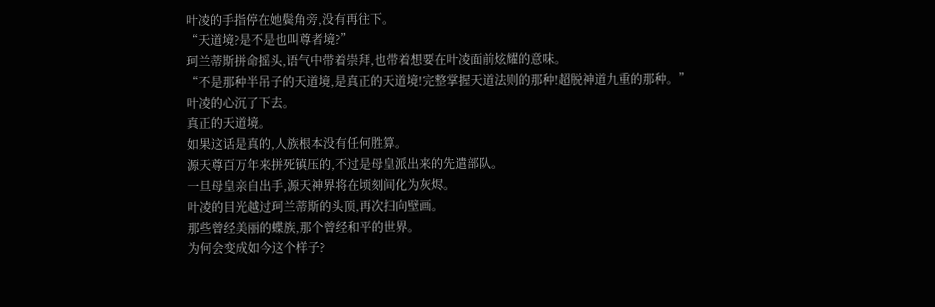叶凌的手指停在她鬓角旁,没有再往下。
“天道境?是不是也叫尊者境?”
珂兰蒂斯拼命摇头,语气中带着崇拜,也带着想要在叶凌面前炫耀的意味。
“不是那种半吊子的天道境,是真正的天道境!完整掌握天道法则的那种!超脱神道九重的那种。”
叶凌的心沉了下去。
真正的天道境。
如果这话是真的,人族根本没有任何胜算。
源天尊百万年来拼死镇压的,不过是母皇派出来的先遣部队。
一旦母皇亲自出手,源天神界将在顷刻间化为灰烬。
叶凌的目光越过珂兰蒂斯的头顶,再次扫向壁画。
那些曾经美丽的蝶族,那个曾经和平的世界。
为何会变成如今这个样子?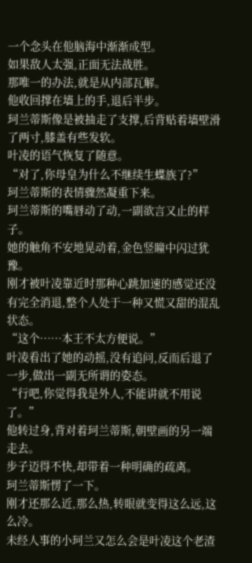一个念头在他脑海中渐渐成型。
如果敌人太强,正面无法战胜。
那唯一的办法,就是从内部瓦解。
他收回撑在墙上的手,退后半步。
珂兰蒂斯像是被抽走了支撑,后背贴着墙壁滑了两寸,膝盖有些发软。
叶凌的语气恢复了随意。
“对了,你母皇为什么不继续生蝶族了?”
珂兰蒂斯的表情骤然凝重下来。
珂兰蒂斯的嘴唇动了动,一副欲言又止的样子。
她的触角不安地晃动着,金色竖瞳中闪过犹豫。
刚才被叶凌靠近时那种心跳加速的感觉还没有完全消退,整个人处于一种又慌又甜的混乱状态。
“这个……本王不太方便说。”
叶凌看出了她的动摇,没有追问,反而后退了一步,做出一副无所谓的姿态。
“行吧,你觉得我是外人,不能讲就不用说了。”
他转过身,背对着珂兰蒂斯,朝壁画的另一端走去。
步子迈得不快,却带着一种明确的疏离。
珂兰蒂斯愣了一下。
刚才还那么近,那么热,转眼就变得这么远,这么冷。
未经人事的小珂兰又怎么会是叶凌这个老渣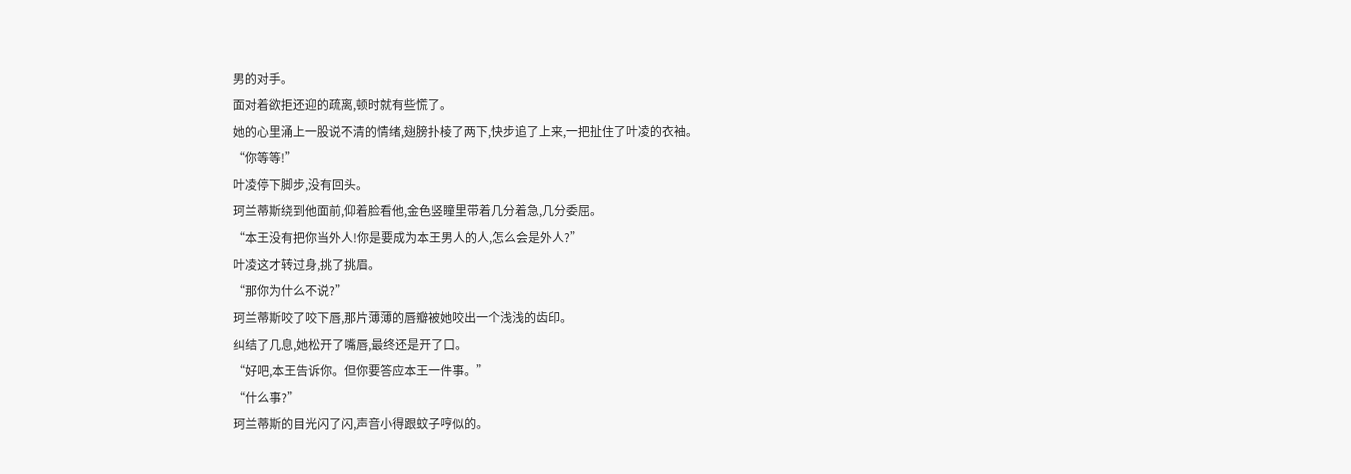男的对手。
面对着欲拒还迎的疏离,顿时就有些慌了。
她的心里涌上一股说不清的情绪,翅膀扑棱了两下,快步追了上来,一把扯住了叶凌的衣袖。
“你等等!”
叶凌停下脚步,没有回头。
珂兰蒂斯绕到他面前,仰着脸看他,金色竖瞳里带着几分着急,几分委屈。
“本王没有把你当外人!你是要成为本王男人的人,怎么会是外人?”
叶凌这才转过身,挑了挑眉。
“那你为什么不说?”
珂兰蒂斯咬了咬下唇,那片薄薄的唇瓣被她咬出一个浅浅的齿印。
纠结了几息,她松开了嘴唇,最终还是开了口。
“好吧,本王告诉你。但你要答应本王一件事。”
“什么事?”
珂兰蒂斯的目光闪了闪,声音小得跟蚊子哼似的。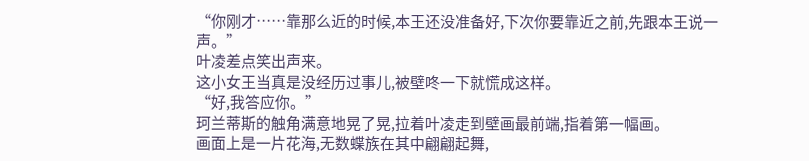“你刚才……靠那么近的时候,本王还没准备好,下次你要靠近之前,先跟本王说一声。”
叶凌差点笑出声来。
这小女王当真是没经历过事儿,被壁咚一下就慌成这样。
“好,我答应你。”
珂兰蒂斯的触角满意地晃了晃,拉着叶凌走到壁画最前端,指着第一幅画。
画面上是一片花海,无数蝶族在其中翩翩起舞,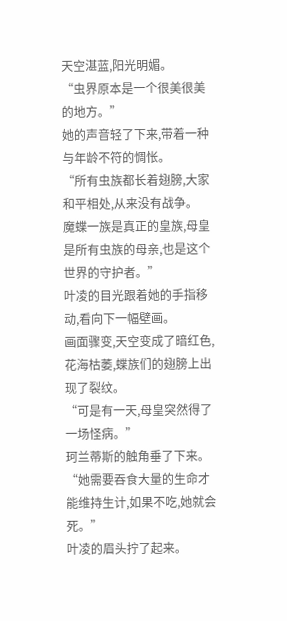天空湛蓝,阳光明媚。
“虫界原本是一个很美很美的地方。”
她的声音轻了下来,带着一种与年龄不符的惆怅。
“所有虫族都长着翅膀,大家和平相处,从来没有战争。
魔蝶一族是真正的皇族,母皇是所有虫族的母亲,也是这个世界的守护者。”
叶凌的目光跟着她的手指移动,看向下一幅壁画。
画面骤变,天空变成了暗红色,花海枯萎,蝶族们的翅膀上出现了裂纹。
“可是有一天,母皇突然得了一场怪病。”
珂兰蒂斯的触角垂了下来。
“她需要吞食大量的生命才能维持生计,如果不吃,她就会死。”
叶凌的眉头拧了起来。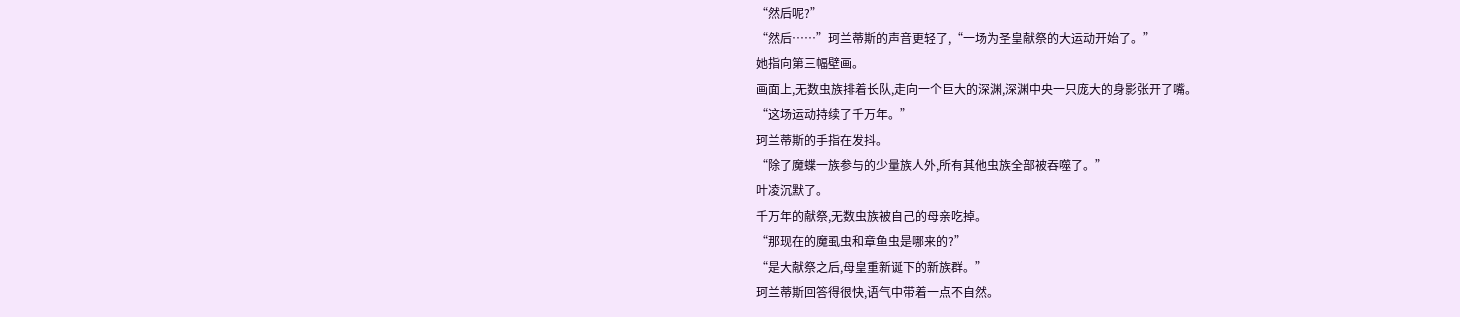“然后呢?”
“然后……”珂兰蒂斯的声音更轻了,“一场为圣皇献祭的大运动开始了。”
她指向第三幅壁画。
画面上,无数虫族排着长队,走向一个巨大的深渊,深渊中央一只庞大的身影张开了嘴。
“这场运动持续了千万年。”
珂兰蒂斯的手指在发抖。
“除了魔蝶一族参与的少量族人外,所有其他虫族全部被吞噬了。”
叶凌沉默了。
千万年的献祭,无数虫族被自己的母亲吃掉。
“那现在的魔虱虫和章鱼虫是哪来的?”
“是大献祭之后,母皇重新诞下的新族群。”
珂兰蒂斯回答得很快,语气中带着一点不自然。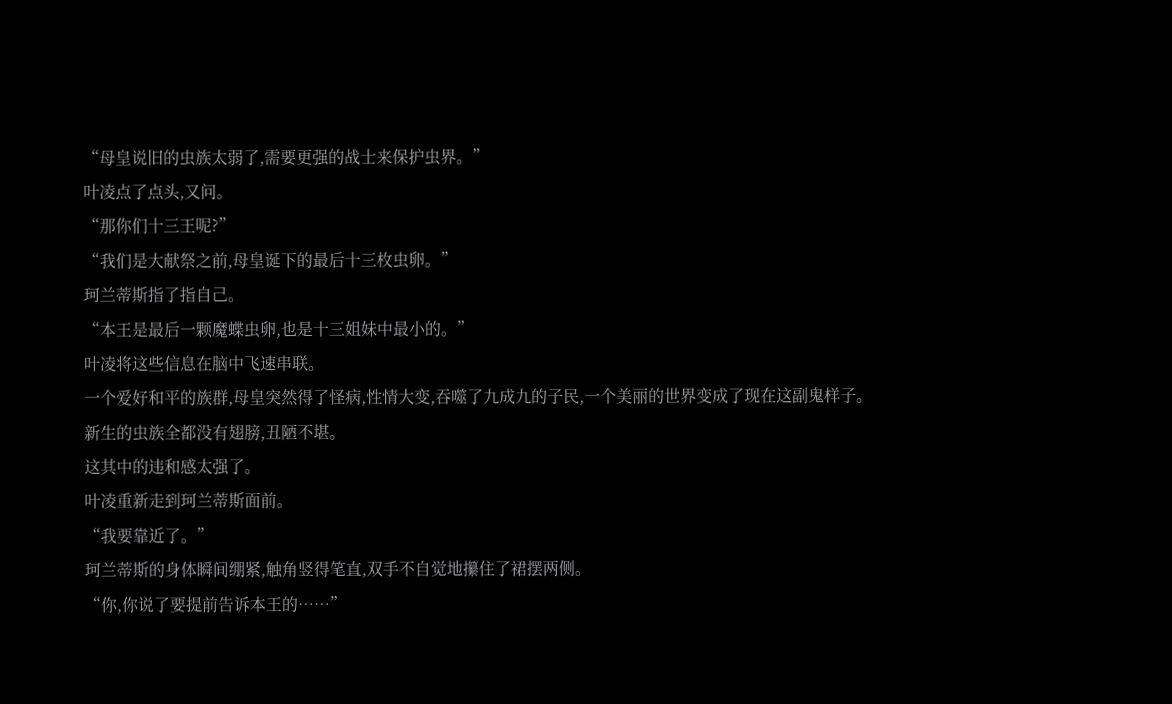“母皇说旧的虫族太弱了,需要更强的战士来保护虫界。”
叶凌点了点头,又问。
“那你们十三王呢?”
“我们是大献祭之前,母皇诞下的最后十三枚虫卵。”
珂兰蒂斯指了指自己。
“本王是最后一颗魔蝶虫卵,也是十三姐妹中最小的。”
叶凌将这些信息在脑中飞速串联。
一个爱好和平的族群,母皇突然得了怪病,性情大变,吞噬了九成九的子民,一个美丽的世界变成了现在这副鬼样子。
新生的虫族全都没有翅膀,丑陋不堪。
这其中的违和感太强了。
叶凌重新走到珂兰蒂斯面前。
“我要靠近了。”
珂兰蒂斯的身体瞬间绷紧,触角竖得笔直,双手不自觉地攥住了裙摆两侧。
“你,你说了要提前告诉本王的……”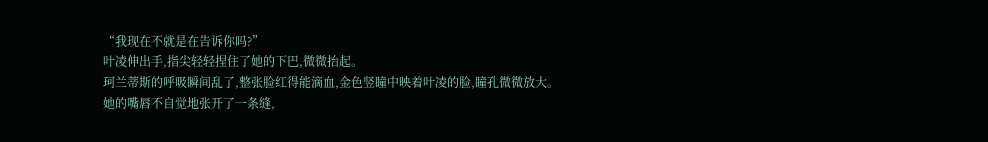“我现在不就是在告诉你吗?”
叶凌伸出手,指尖轻轻捏住了她的下巴,微微抬起。
珂兰蒂斯的呼吸瞬间乱了,整张脸红得能滴血,金色竖瞳中映着叶凌的脸,瞳孔微微放大。
她的嘴唇不自觉地张开了一条缝,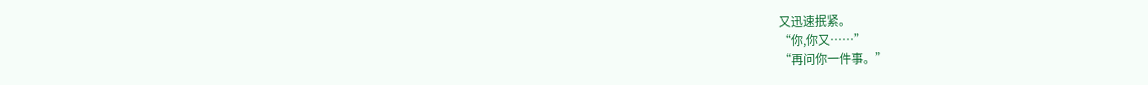又迅速抿紧。
“你,你又……”
“再问你一件事。”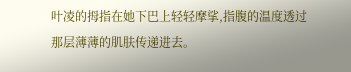叶凌的拇指在她下巴上轻轻摩挲,指腹的温度透过那层薄薄的肌肤传递进去。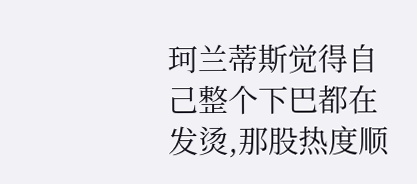珂兰蒂斯觉得自己整个下巴都在发烫,那股热度顺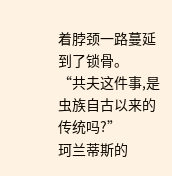着脖颈一路蔓延到了锁骨。
“共夫这件事,是虫族自古以来的传统吗?”
珂兰蒂斯的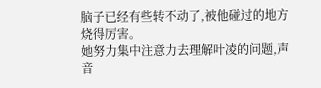脑子已经有些转不动了,被他碰过的地方烧得厉害。
她努力集中注意力去理解叶凌的问题,声音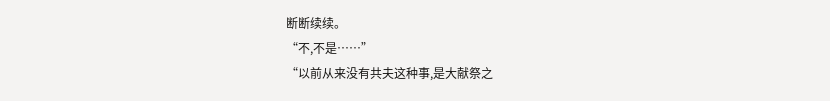断断续续。
“不,不是……”
“以前从来没有共夫这种事,是大献祭之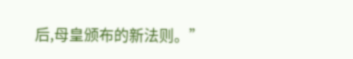后,母皇颁布的新法则。”